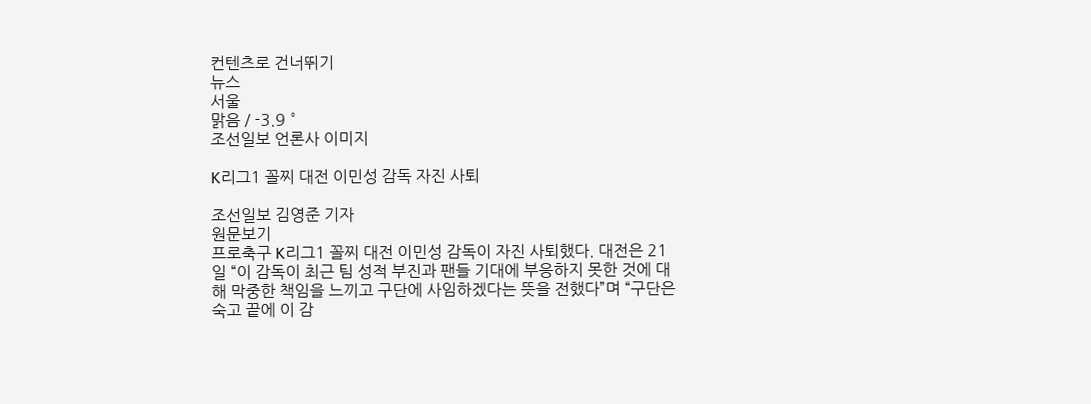컨텐츠로 건너뛰기
뉴스
서울
맑음 / -3.9 °
조선일보 언론사 이미지

K리그1 꼴찌 대전 이민성 감독 자진 사퇴

조선일보 김영준 기자
원문보기
프로축구 K리그1 꼴찌 대전 이민성 감독이 자진 사퇴했다. 대전은 21일 “이 감독이 최근 팀 성적 부진과 팬들 기대에 부응하지 못한 것에 대해 막중한 책임을 느끼고 구단에 사임하겠다는 뜻을 전했다”며 “구단은 숙고 끝에 이 감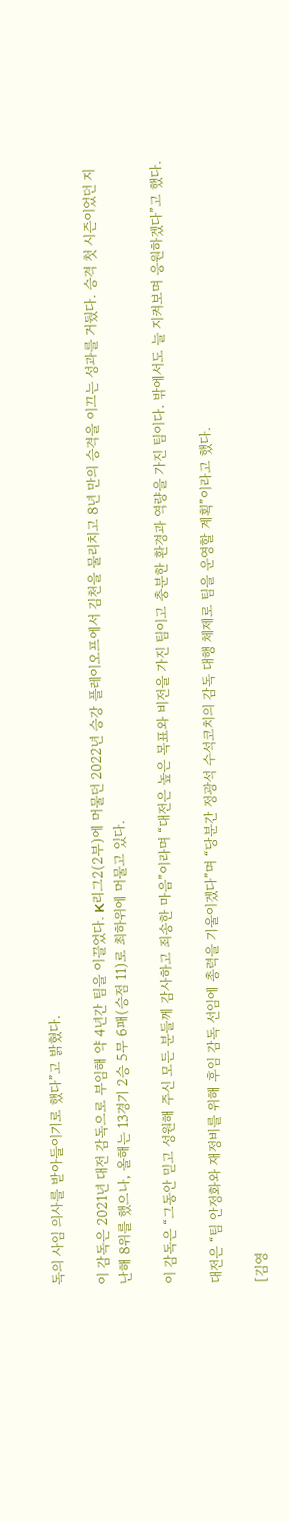독의 사임 의사를 받아들이기로 했다”고 밝혔다.

이 감독은 2021년 대전 감독으로 부임해 약 4년간 팀을 이끌었다. K리그2(2부)에 머물던 2022년 승강 플레이오프에서 김천을 물리치고 8년 만의 승격을 이끄는 성과를 거뒀다. 승격 첫 시즌이었던 지난해 8위를 했으나, 올해는 13경기 2승 5무 6패(승점 11)로 최하위에 머물고 있다.

이 감독은 “그동안 믿고 성원해 주신 모든 분들께 감사하고 죄송한 마음”이라며 “대전은 높은 목표와 비전을 가진 팀이고 충분한 환경과 역량을 가진 팀이다. 밖에서도 늘 지켜보며 응원하겠다”고 했다.

대전은 “팀 안정화와 재정비를 위해 후임 감독 선임에 총력을 기울이겠다”며 “당분간 정광석 수석코치의 감독 대행 체제로 팀을 운영할 계획”이라고 했다.

[김영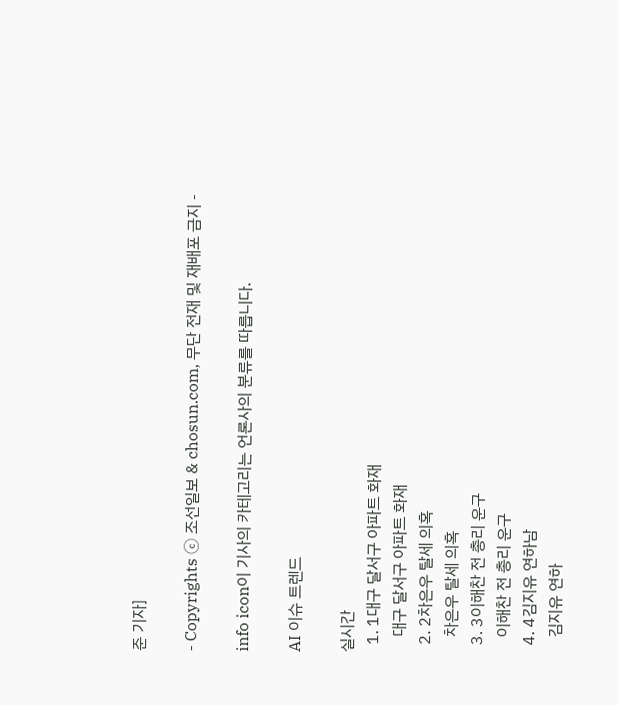준 기자]

- Copyrights ⓒ 조선일보 & chosun.com, 무단 전재 및 재배포 금지 -

info icon이 기사의 카테고리는 언론사의 분류를 따릅니다.

AI 이슈 트렌드

실시간
  1. 1대구 달서구 아파트 화재
    대구 달서구 아파트 화재
  2. 2차은우 탈세 의혹
    차은우 탈세 의혹
  3. 3이해찬 전 총리 운구
    이해찬 전 총리 운구
  4. 4김지유 연하남
    김지유 연하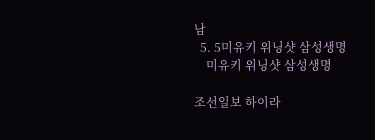남
  5. 5미유키 위닝샷 삼성생명
    미유키 위닝샷 삼성생명

조선일보 하이라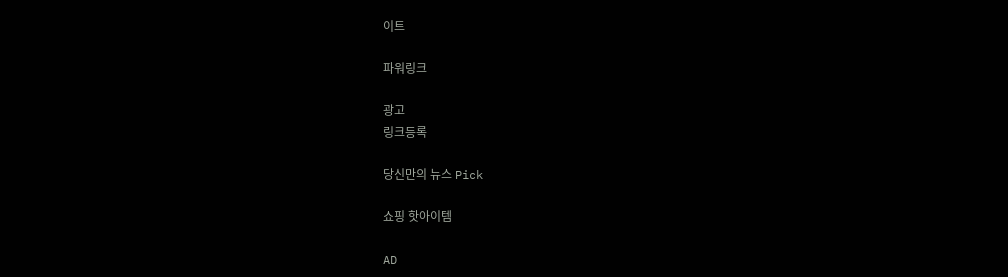이트

파워링크

광고
링크등록

당신만의 뉴스 Pick

쇼핑 핫아이템

AD